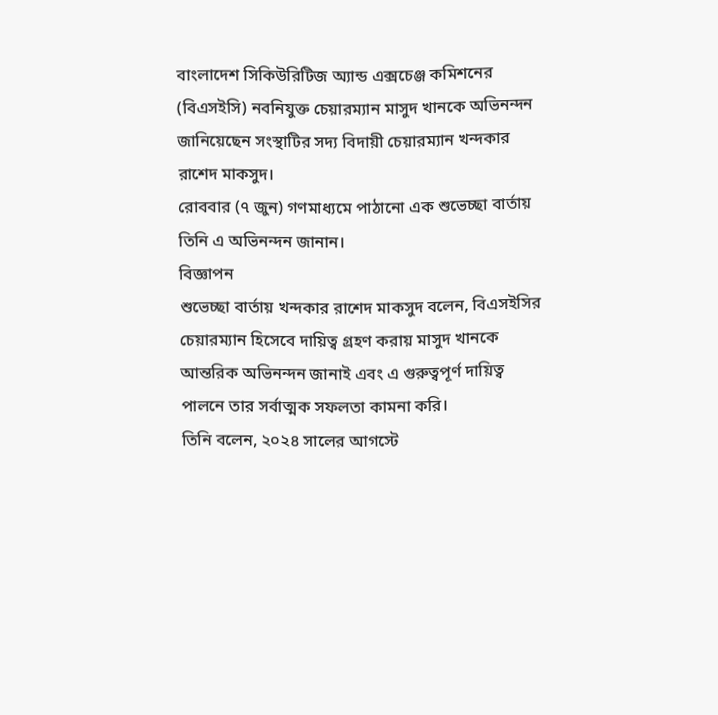বাংলাদেশ সিকিউরিটিজ অ্যান্ড এক্সচেঞ্জ কমিশনের (বিএসইসি) নবনিযুক্ত চেয়ারম্যান মাসুদ খানকে অভিনন্দন জানিয়েছেন সংস্থাটির সদ্য বিদায়ী চেয়ারম্যান খন্দকার রাশেদ মাকসুদ।
রোববার (৭ জুন) গণমাধ্যমে পাঠানো এক শুভেচ্ছা বার্তায় তিনি এ অভিনন্দন জানান।
বিজ্ঞাপন
শুভেচ্ছা বার্তায় খন্দকার রাশেদ মাকসুদ বলেন, বিএসইসির চেয়ারম্যান হিসেবে দায়িত্ব গ্রহণ করায় মাসুদ খানকে আন্তরিক অভিনন্দন জানাই এবং এ গুরুত্বপূর্ণ দায়িত্ব পালনে তার সর্বাত্মক সফলতা কামনা করি।
তিনি বলেন, ২০২৪ সালের আগস্টে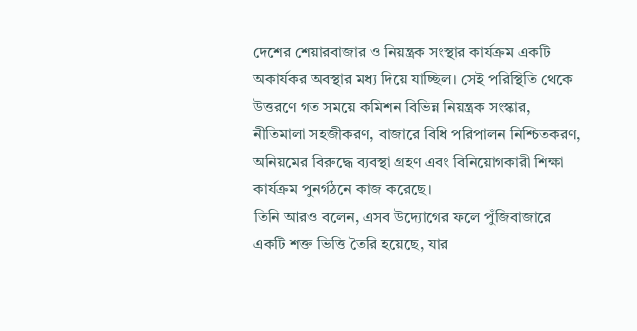দেশের শেয়ারবাজার ও নিয়ন্ত্রক সংস্থার কার্যক্রম একটি অকার্যকর অবস্থার মধ্য দিয়ে যাচ্ছিল। সেই পরিস্থিতি থেকে উত্তরণে গত সময়ে কমিশন বিভিন্ন নিয়ন্ত্রক সংস্কার, নীতিমালা সহজীকরণ, বাজারে বিধি পরিপালন নিশ্চিতকরণ, অনিয়মের বিরুদ্ধে ব্যবস্থা গ্রহণ এবং বিনিয়োগকারী শিক্ষা কার্যক্রম পুনর্গঠনে কাজ করেছে।
তিনি আরও বলেন, এসব উদ্যোগের ফলে পুঁজিবাজারে একটি শক্ত ভিত্তি তৈরি হয়েছে, যার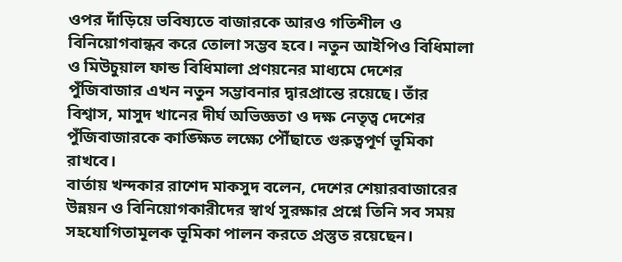ওপর দাঁড়িয়ে ভবিষ্যতে বাজারকে আরও গতিশীল ও বিনিয়োগবান্ধব করে তোলা সম্ভব হবে। নতুন আইপিও বিধিমালা ও মিউচুয়াল ফান্ড বিধিমালা প্রণয়নের মাধ্যমে দেশের পুঁজিবাজার এখন নতুন সম্ভাবনার দ্বারপ্রান্তে রয়েছে। তাঁর বিশ্বাস, মাসুদ খানের দীর্ঘ অভিজ্ঞতা ও দক্ষ নেতৃত্ব দেশের পুঁজিবাজারকে কাঙ্ক্ষিত লক্ষ্যে পৌঁছাতে গুরুত্বপূর্ণ ভূমিকা রাখবে।
বার্তায় খন্দকার রাশেদ মাকসুদ বলেন, দেশের শেয়ারবাজারের উন্নয়ন ও বিনিয়োগকারীদের স্বার্থ সুরক্ষার প্রশ্নে তিনি সব সময় সহযোগিতামূলক ভূমিকা পালন করতে প্রস্তুত রয়েছেন।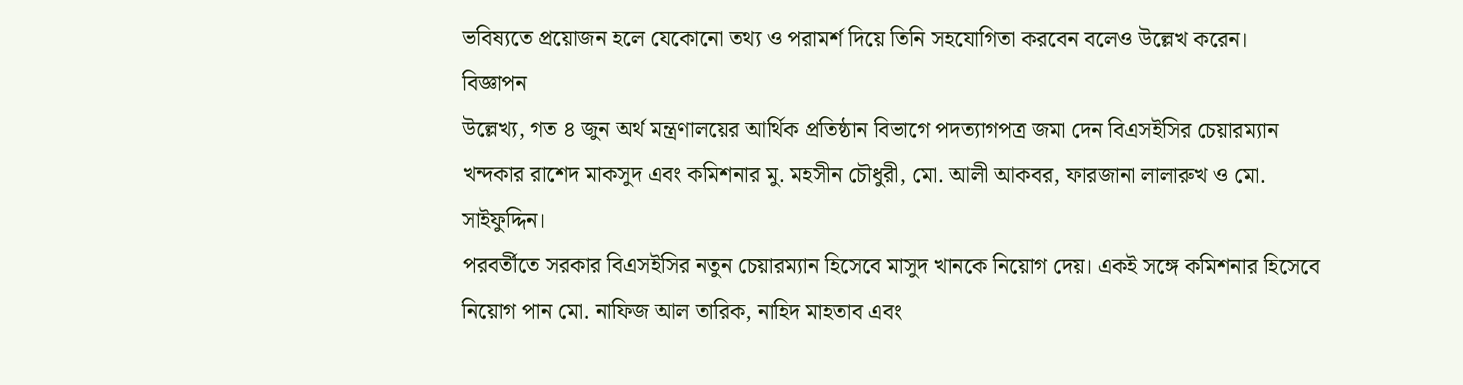ভবিষ্যতে প্রয়োজন হলে যেকোনো তথ্য ও পরামর্শ দিয়ে তিনি সহযোগিতা করবেন বলেও উল্লেখ করেন।
বিজ্ঞাপন
উল্লেখ্য, গত ৪ জুন অর্থ মন্ত্রণালয়ের আর্থিক প্রতিষ্ঠান বিভাগে পদত্যাগপত্র জমা দেন বিএসইসির চেয়ারম্যান খন্দকার রাশেদ মাকসুদ এবং কমিশনার মু. মহসীন চৌধুরী, মো. আলী আকবর, ফারজানা লালারুখ ও মো. সাইফুদ্দিন।
পরবর্তীতে সরকার বিএসইসির নতুন চেয়ারম্যান হিসেবে মাসুদ খানকে নিয়োগ দেয়। একই সঙ্গে কমিশনার হিসেবে নিয়োগ পান মো. নাফিজ আল তারিক, নাহিদ মাহতাব এবং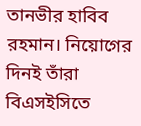তানভীর হাবিব রহমান। নিয়োগের দিনই তাঁরা বিএসইসিতে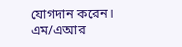যোগদান করেন।
এম/এআর